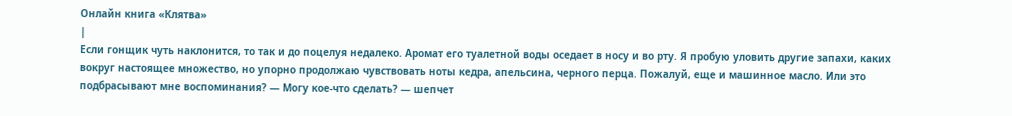Онлайн книга «Клятва»
|
Если гонщик чуть наклонится, то так и до поцелуя недалеко. Аромат его туалетной воды оседает в носу и во рту. Я пробую уловить другие запахи, каких вокруг настоящее множество, но упорно продолжаю чувствовать ноты кедра, апельсина, черного перца. Пожалуй, еще и машинное масло. Или это подбрасывают мне воспоминания? — Могу кое-что сделать? — шепчет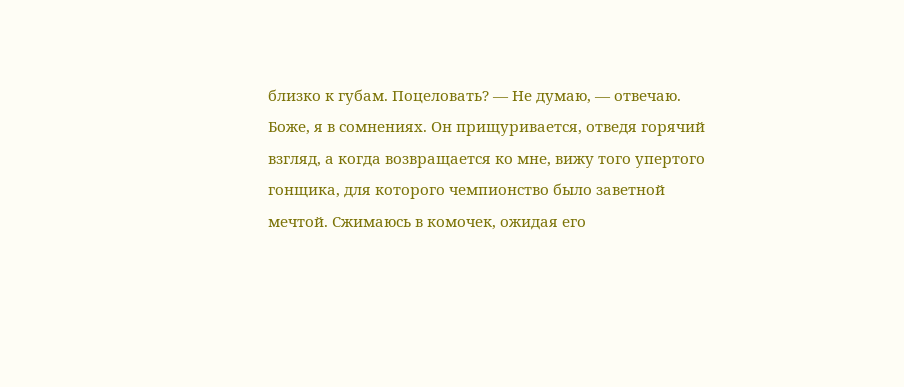близко к губам. Поцеловать? — Не думаю, — отвечаю. Боже, я в сомнениях. Он прищуривается, отведя горячий взгляд, а когда возвращается ко мне, вижу того упертого гонщика, для которого чемпионство было заветной мечтой. Сжимаюсь в комочек, ожидая его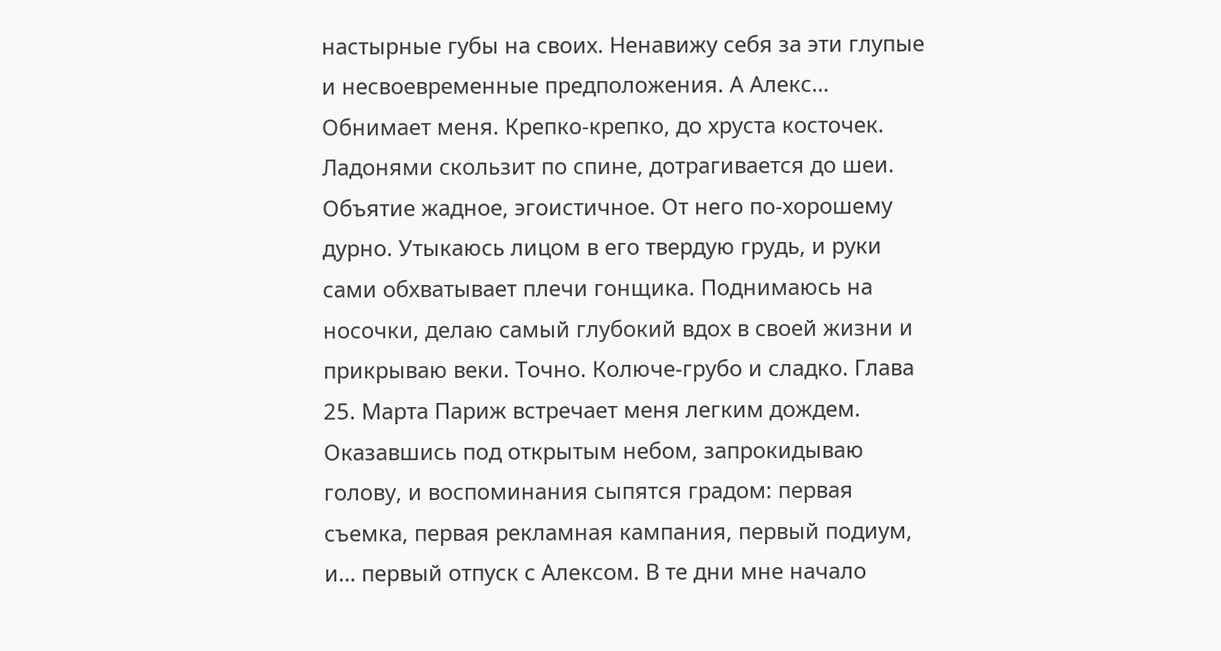настырные губы на своих. Ненавижу себя за эти глупые и несвоевременные предположения. А Алекс… Обнимает меня. Крепко-крепко, до хруста косточек. Ладонями скользит по спине, дотрагивается до шеи. Объятие жадное, эгоистичное. От него по-хорошему дурно. Утыкаюсь лицом в его твердую грудь, и руки сами обхватывает плечи гонщика. Поднимаюсь на носочки, делаю самый глубокий вдох в своей жизни и прикрываю веки. Точно. Колюче-грубо и сладко. Глава 25. Марта Париж встречает меня легким дождем. Оказавшись под открытым небом, запрокидываю голову, и воспоминания сыпятся градом: первая съемка, первая рекламная кампания, первый подиум, и… первый отпуск с Алексом. В те дни мне начало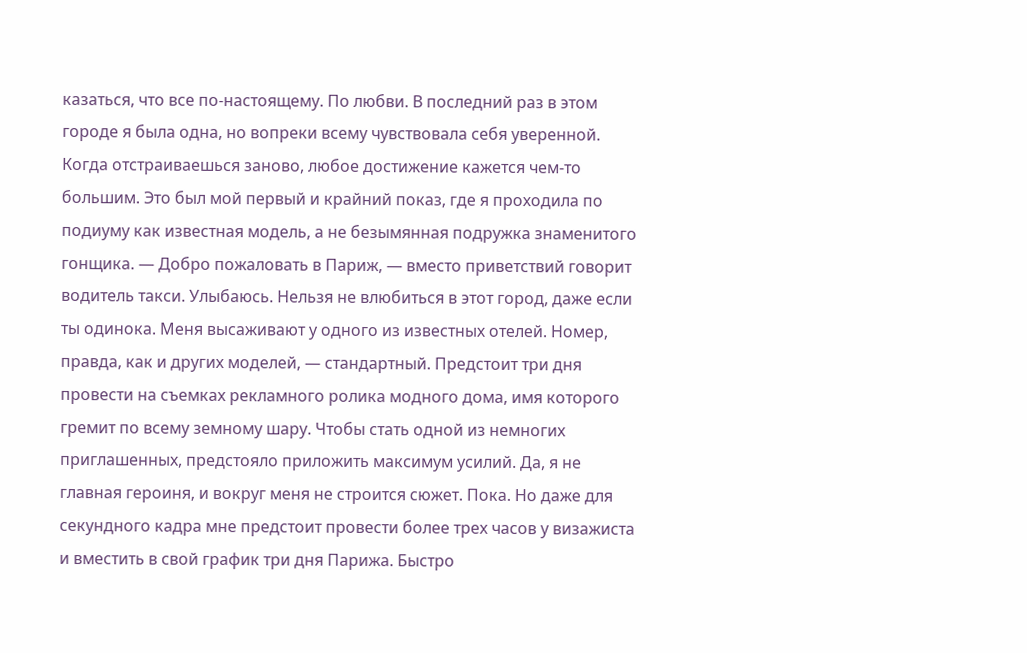казаться, что все по-настоящему. По любви. В последний раз в этом городе я была одна, но вопреки всему чувствовала себя уверенной. Когда отстраиваешься заново, любое достижение кажется чем-то большим. Это был мой первый и крайний показ, где я проходила по подиуму как известная модель, а не безымянная подружка знаменитого гонщика. — Добро пожаловать в Париж, — вместо приветствий говорит водитель такси. Улыбаюсь. Нельзя не влюбиться в этот город, даже если ты одинока. Меня высаживают у одного из известных отелей. Номер, правда, как и других моделей, — стандартный. Предстоит три дня провести на съемках рекламного ролика модного дома, имя которого гремит по всему земному шару. Чтобы стать одной из немногих приглашенных, предстояло приложить максимум усилий. Да, я не главная героиня, и вокруг меня не строится сюжет. Пока. Но даже для секундного кадра мне предстоит провести более трех часов у визажиста и вместить в свой график три дня Парижа. Быстро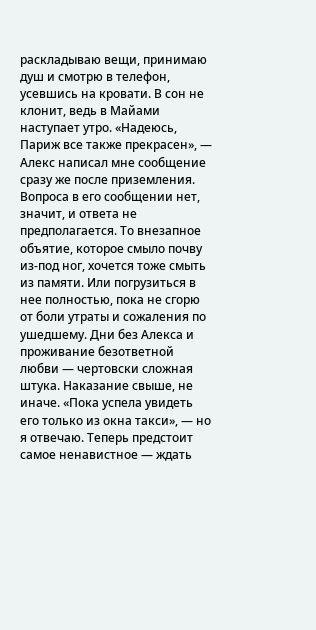раскладываю вещи, принимаю душ и смотрю в телефон, усевшись на кровати. В сон не клонит, ведь в Майами наступает утро. «Надеюсь, Париж все также прекрасен», — Алекс написал мне сообщение сразу же после приземления. Вопроса в его сообщении нет, значит, и ответа не предполагается. То внезапное объятие, которое смыло почву из-под ног, хочется тоже смыть из памяти. Или погрузиться в нее полностью, пока не сгорю от боли утраты и сожаления по ушедшему. Дни без Алекса и проживание безответной любви — чертовски сложная штука. Наказание свыше, не иначе. «Пока успела увидеть его только из окна такси», — но я отвечаю. Теперь предстоит самое ненавистное — ждать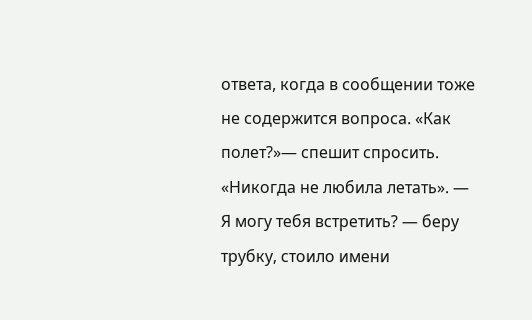ответа, когда в сообщении тоже не содержится вопроса. «Как полет?»— спешит спросить. «Никогда не любила летать». — Я могу тебя встретить? — беру трубку, стоило имени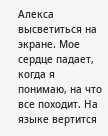Алекса высветиться на экране. Мое сердце падает, когда я понимаю, на что все походит. На языке вертится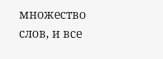множество слов, и все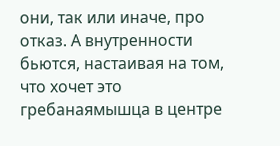они, так или иначе, про отказ. А внутренности бьются, настаивая на том, что хочет это гребанаямышца в центре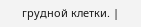грудной клетки. |